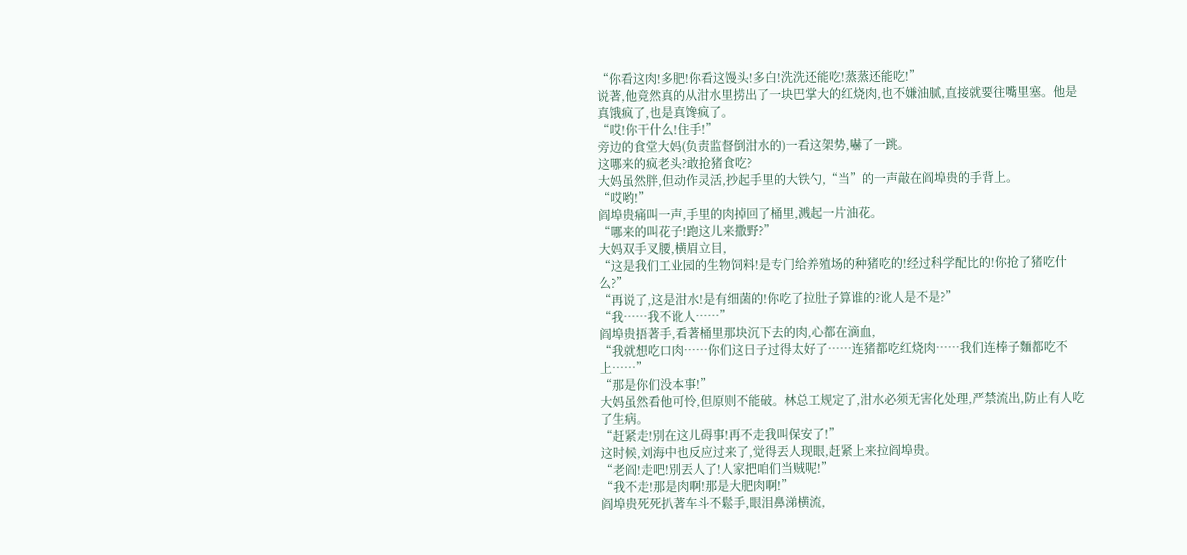“你看这肉!多肥!你看这馒头!多白!洗洗还能吃!蒸蒸还能吃!”
说著,他竟然真的从泔水里捞出了一块巴掌大的红烧肉,也不嫌油腻,直接就要往嘴里塞。他是真饿疯了,也是真馋疯了。
“哎!你干什么!住手!”
旁边的食堂大妈(负责监督倒泔水的)一看这架势,嚇了一跳。
这哪来的疯老头?敢抢猪食吃?
大妈虽然胖,但动作灵活,抄起手里的大铁勺,“当”的一声敲在阎埠贵的手背上。
“哎哟!”
阎埠贵痛叫一声,手里的肉掉回了桶里,溅起一片油花。
“哪来的叫花子!跑这儿来撒野?”
大妈双手叉腰,横眉立目,
“这是我们工业园的生物饲料!是专门给养殖场的种猪吃的!经过科学配比的!你抢了猪吃什么?”
“再说了,这是泔水!是有细菌的!你吃了拉肚子算谁的?讹人是不是?”
“我……我不讹人……”
阎埠贵捂著手,看著桶里那块沉下去的肉,心都在滴血,
“我就想吃口肉……你们这日子过得太好了……连猪都吃红烧肉……我们连棒子麵都吃不上……”
“那是你们没本事!”
大妈虽然看他可怜,但原则不能破。林总工规定了,泔水必须无害化处理,严禁流出,防止有人吃了生病。
“赶紧走!別在这儿碍事!再不走我叫保安了!”
这时候,刘海中也反应过来了,觉得丟人现眼,赶紧上来拉阎埠贵。
“老阎!走吧!別丟人了!人家把咱们当贼呢!”
“我不走!那是肉啊!那是大肥肉啊!”
阎埠贵死死扒著车斗不鬆手,眼泪鼻涕横流,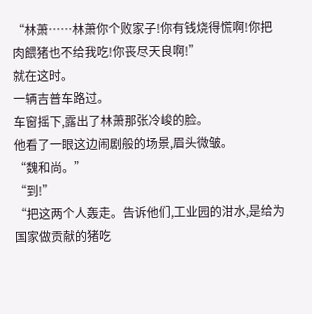“林萧……林萧你个败家子!你有钱烧得慌啊!你把肉餵猪也不给我吃!你丧尽天良啊!”
就在这时。
一辆吉普车路过。
车窗摇下,露出了林萧那张冷峻的脸。
他看了一眼这边闹剧般的场景,眉头微皱。
“魏和尚。”
“到!”
“把这两个人轰走。告诉他们,工业园的泔水,是给为国家做贡献的猪吃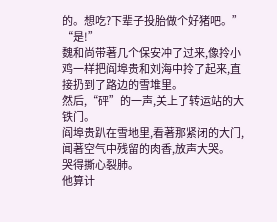的。想吃?下辈子投胎做个好猪吧。”
“是!”
魏和尚带著几个保安冲了过来,像拎小鸡一样把阎埠贵和刘海中拎了起来,直接扔到了路边的雪堆里。
然后,“砰”的一声,关上了转运站的大铁门。
阎埠贵趴在雪地里,看著那紧闭的大门,闻著空气中残留的肉香,放声大哭。
哭得撕心裂肺。
他算计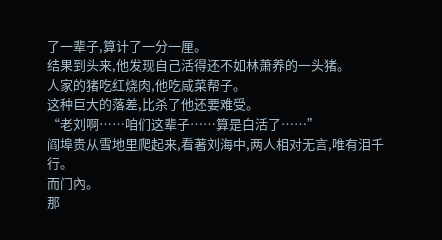了一辈子,算计了一分一厘。
结果到头来,他发现自己活得还不如林萧养的一头猪。
人家的猪吃红烧肉,他吃咸菜帮子。
这种巨大的落差,比杀了他还要难受。
“老刘啊……咱们这辈子……算是白活了……”
阎埠贵从雪地里爬起来,看著刘海中,两人相对无言,唯有泪千行。
而门內。
那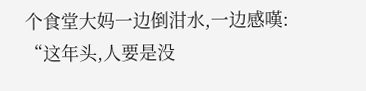个食堂大妈一边倒泔水,一边感嘆:
“这年头,人要是没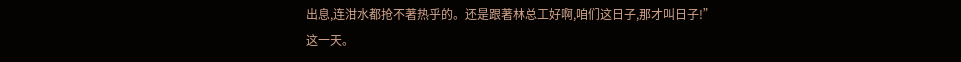出息,连泔水都抢不著热乎的。还是跟著林总工好啊,咱们这日子,那才叫日子!”
这一天。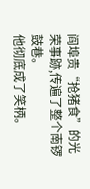阎埠贵“抢猪食”的光荣事跡,传遍了整个南锣鼓巷。
他彻底成了笑柄。